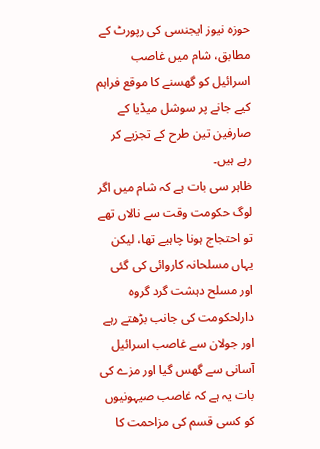حوزہ نیوز ایجنسی کی رپورٹ کے مطابق، شام میں غاصب اسرائیل کو گھسنے کا موقع فراہم کیے جانے پر سوشل میڈیا کے صارفین تین طرح کے تجزیے کر رہے ہیں۔
ظاہر سی بات ہے کہ شام میں اگر لوگ حکومت وقت سے نالاں تھے تو احتجاج ہونا چاہیے تھا، لیکن یہاں مسلحانہ کاروائی کی گئی اور مسلح دہشت گرد گروہ دارلحکومت کی جانب بڑھتے رہے اور جولان سے غاصب اسرائیل آسانی سے گھس گیا اور مزے کی بات یہ ہے کہ غاصب صیہونیوں کو کسی قسم کی مزاحمت کا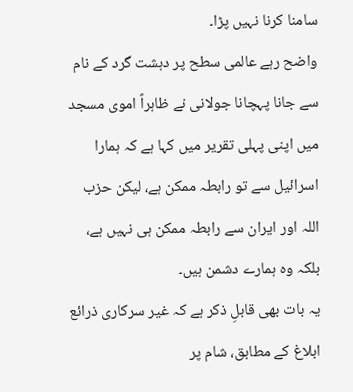سامنا کرنا نہیں پڑا۔
واضح رہے عالمی سطح پر دہشت گرد کے نام سے جانا پہچانا جولانی نے ظاہراً اموی مسجد میں اپنی پہلی تقریر میں کہا ہے کہ ہمارا اسرائیل سے تو رابطہ ممکن ہے، لیکن حزب اللہ اور ایران سے رابطہ ممکن ہی نہیں ہے، بلکہ وہ ہمارے دشمن ہیں۔
یہ بات بھی قابلِ ذکر ہے کہ غیر سرکاری ذرائع ابلاغ کے مطابق، شام پر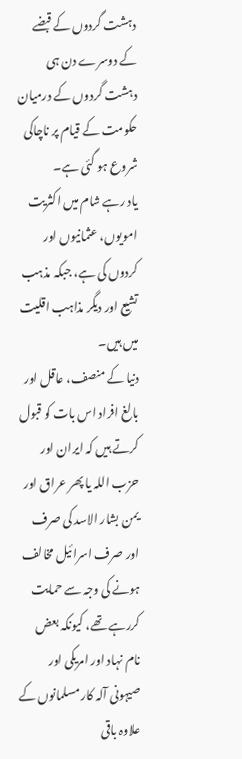دہشت گردوں کے قبضے کے دوسرے دن ہی دہشت گردوں کے درمیان حکومت کے قیام پر ناچاکی شروع ہو گئی ہے۔
یاد رہے شام میں اکثریت امویوں، عثمانیوں اور کردوں کی ہے، جبکہ مذہب تشیع اور دیگر مذاہب اقلیت میں ہیں۔
دنیا کے منصف، عاقل اور بالغ افراد اس بات کو قبول کرتے ہیں کہ ایران اور حزب اللہ یا پھر عراق اور یمن بشار الاسد کی صرف اور صرف اسرائیل مخالف ہونے کی وجہ سے حمایت کررہے تھے، کیونکہ بعض نام نہاد اور امریکی اور صیہونی آلہ کار مسلمانوں کے علاوہ باقی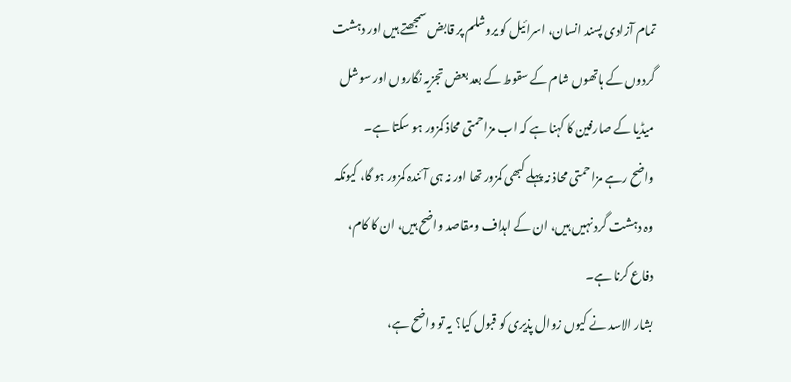تمام آزادی پسند انسان، اسرائیل کو یروشلم پر قابض سمجھتے ہیں اور دہشت گردوں کے ہاتھوں شام کے سقوط کے بعد بعض تجزیہ نگاروں اور سوشل میڈیا کے صارفین کا کہنا ہے کہ اب مزاحمتی محاذ کمزور ہو سکتا ہے۔
واضح رہے مزاحمتی محاذ نہ پہلے کبھی کمزور تھا اور نہ ہی آئندہ کمزور ہو گا، کیونکہ وہ دہشت گرد نہیں ہیں، ان کے اہداف ومقاصد واضح ہیں، ان کا کام، دفاع کرنا ہے۔
بشار الاسد نے کیوں زوال پذیری کو قبول کیا؟ یہ تو واضح ہے،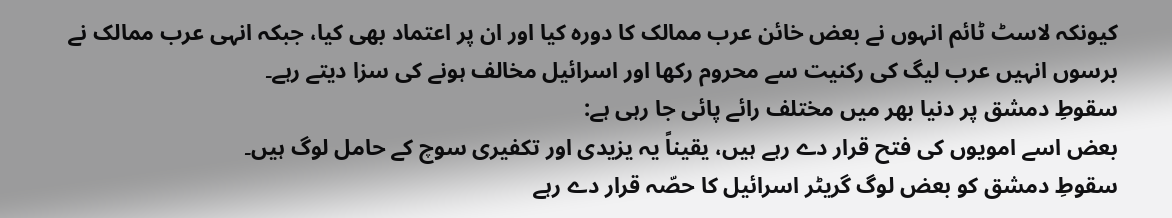کیونکہ لاسٹ ٹائم انہوں نے بعض خائن عرب ممالک کا دورہ کیا اور ان پر اعتماد بھی کیا، جبکہ انہی عرب ممالک نے برسوں انہیں عرب لیگ کی رکنیت سے محروم رکھا اور اسرائیل مخالف ہونے کی سزا دیتے رہے۔
سقوطِ دمشق پر دنیا بھر میں مختلف رائے پائی جا رہی ہے:
بعض اسے امویوں کی فتح قرار دے رہے ہیں، یقیناً یہ یزیدی اور تکفیری سوچ کے حامل لوگ ہیں۔
سقوطِ دمشق کو بعض لوگ گریٹر اسرائیل کا حصّہ قرار دے رہے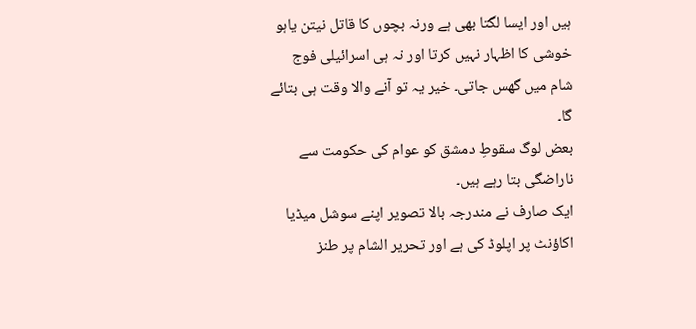ہیں اور ایسا لگتا بھی ہے ورنہ بچوں کا قاتل نیتن یاہو خوشی کا اظہار نہیں کرتا اور نہ ہی اسرائیلی فوج شام میں گھس جاتی۔ خیر یہ تو آنے والا وقت ہی بتائے گا۔
بعض لوگ سقوطِ دمشق کو عوام کی حکومت سے ناراضگی بتا رہے ہیں۔
ایک صارف نے مندرجہ بالا تصویر اپنے سوشل میڈیا اکاؤنٹ پر اپلوڈ کی ہے اور تحریر الشام پر طنز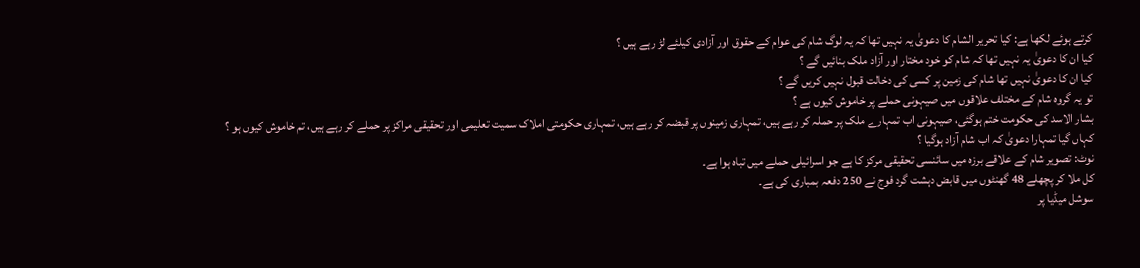کرتے ہوئے لکھا ہے: کیا تحریر الشام کا دعویٰ یہ نہیں تھا کہ یہ لوگ شام کی عوام کے حقوق اور آزادی کیلئے لڑ رہے ہیں ؟
کیا ان کا دعویٰ یہ نہیں تھا کہ شام کو خود مختار اور آزاد ملک بنائیں گے ؟
کیا ان کا دعویٰ نہیں تھا شام کی زمین پر کسی کی دخالت قبول نہیں کریں گے ؟
تو یہ گروہ شام کے مختلف علاقوں میں صیہونی حملے پر خاموش کیوں ہے ؟
بشار الاسد کی حکومت ختم ہوگئی، صیہونی اب تمہارے ملک پر حملہ کر رہے ہیں، تمہاری زمینوں پر قبضہ کر رہے ہیں، تمہاری حکومتی املاک سمیت تعلیمی اور تحقیقی مراکز پر حملے کر رہے ہیں، تم خاموش کیوں ہو ؟
کہاں گیا تمہارا دعویٰ کہ اب شام آزاد ہوگیا ؟
نوٹ: تصویر شام کے علاقے برزہ میں سائنسی تحقیقی مرکز کا ہے جو اسرائیلی حملے میں تباہ ہوا ہے۔
کل ملا کر پچھلے 48 گھنٹوں میں قابض دہشت گرد فوج نے 250 دفعہ بمباری کی ہے۔
سوشل میڈیا پر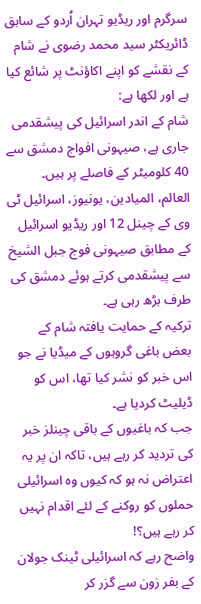سرگرم اور ریڈیو تہران اُردو کے سابق ڈائریکٹر سید محمد رضوی نے شام کے نقشے کو اپنے اکاؤنٹ پر شائع کیا ہے اور لکھا ہے:
شام کے اندر اسرائیل کی پیشقدمی جاری ہے، صیہونی افواج دمشق سے 40 کلومیٹر کے فاصلے پر ہیں۔
العالم، المیادین، یونیوز، اسرائیل ٹی وی کے چینل 12 اور ریڈیو اسرائیل کے مطابق صیہونی فوج جبل الشیخ سے پیشقدمی کرتے ہوئے دمشق کی طرف بڑھ رہی ہے۔
ترکیہ کے حمایت یافتہ شام کے بعض باغی گروہوں کے میڈیا نے جو اس خبر کو نشر کیا تھا، اس کو ڈیلیٹ کردیا ہے۔
جب کہ باغیوں کے باقی چینلز خبر کی تردید کر رہے ہیں، تاکہ ان پر یہ اعتراض نہ ہو کہ کیوں وہ اسرائیلی حملوں کو روکنے کے لئے اقدام نہیں کر رہے ہیں؟!
واضح رہے کہ اسرائیلی ٹینک جولان کے بفر زون سے گزر کر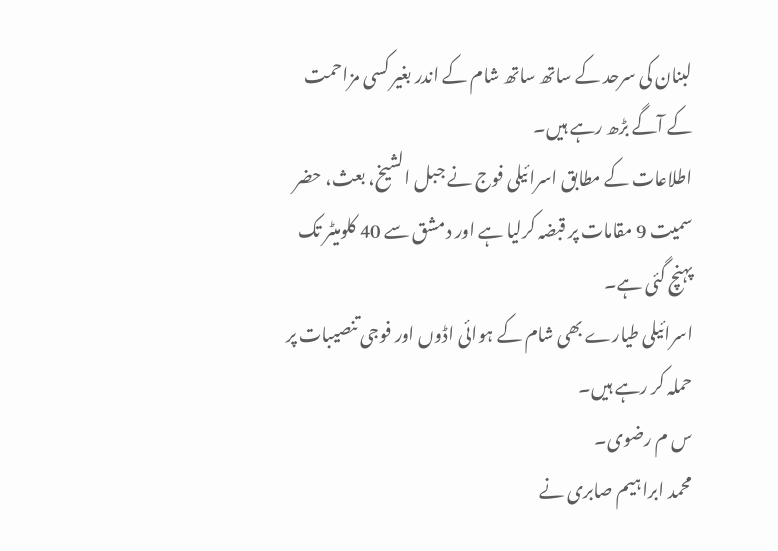لبنان کی سرحد کے ساتھ ساتھ شام کے اندر بغیر کسی مزاحمت کے آگے بڑھ رہے ہیں۔
اطلاعات کے مطابق اسرائیلی فوج نے جبل الشیخ، بعث، حضر سمیت 9 مقامات پر قبضہ کرلیا ہے اور دمشق سے 40 کلومیٹر تک پہنچ گئی ہے۔
اسرائیلی طیارے بھی شام کے ہوائی اڈوں اور فوجی تنصیبات پر حملہ کر رہے ہیں۔
س م رضوی۔
محمد ابراہیم صابری نے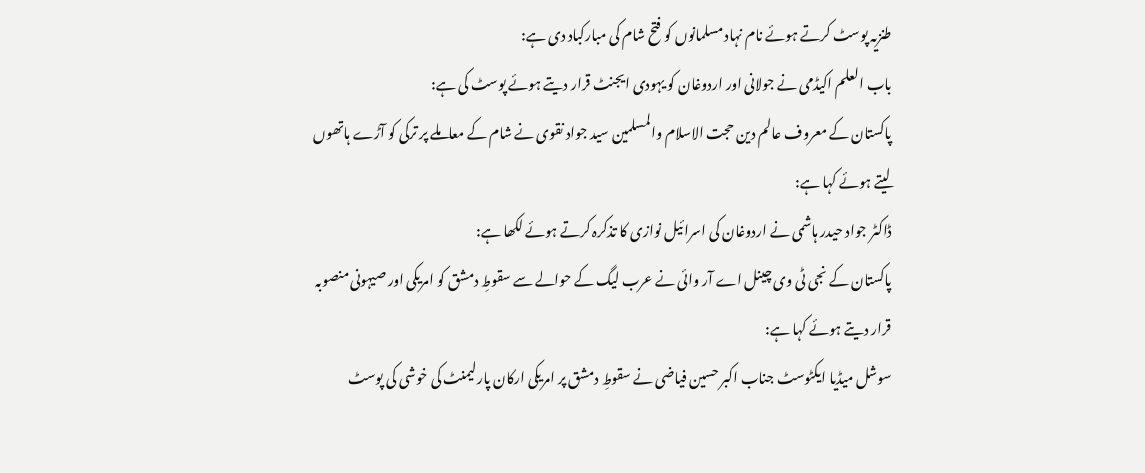طنزیہ پوسٹ کرتے ہوئے نام نہاد مسلمانوں کو فتح شام کی مبارکباد دی ہے:
باب العلم اکیڈمی نے جولانی اور اردوغان کو یہودی ایجنٹ قرار دیتے ہوئے پوسٹ کی ہے:
پاکستان کے معروف عالم دین حجت الاسلام والمسلمین سید جواد نقوی نے شام کے معاملے پر ترکی کو آڑے ہاتھوں لیتے ہوئے کہا ہے:
ڈاکٹر جواد حیدر ہاشمی نے اردوغان کی اسرائیل نوازی کا تذکرہ کرتے ہوئے لکھا ہے:
پاکستان کے نجی ٹی وی چینل اے آر وائی نے عرب لیگ کے حوالے سے سقوطِ دمشق کو امریکی اور صیہونی منصوبہ قرار دیتے ہوئے کہا ہے:
سوشل میڈیا ایکٹوسٹ جناب اکبر حسین فیاضی نے سقوطِ دمشق پر امریکی ارکان پارلیمنٹ کی خوشی کی پوسٹ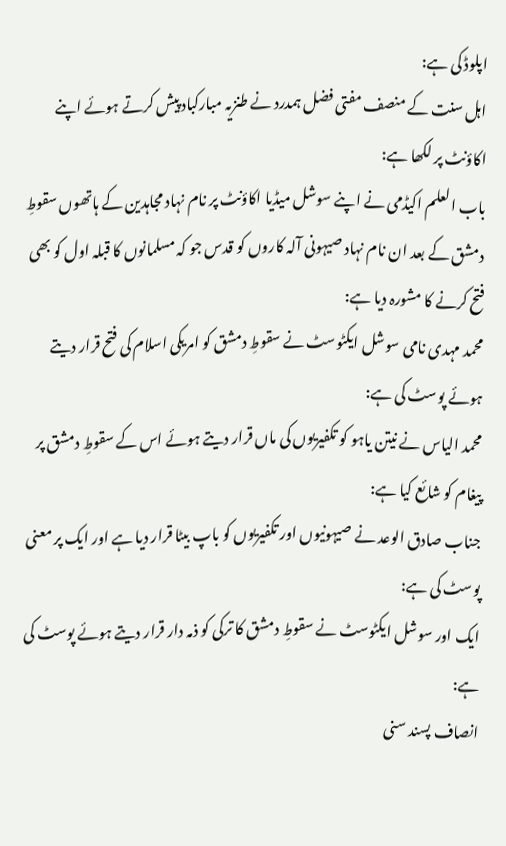اپلوڈ کی ہے:
اہل سنت کے منصف مفتی فضل ہمدرد نے طنزیہ مبارکباد پیش کرتے ہوئے اپنے اکاؤنٹ پر لکھا ہے:
باب العلم اکیڈمی نے اپنے سوشل میڈیا اکاؤنٹ پر نام نہاد مجاہدین کے ہاتھوں سقوطِ دمشق کے بعد ان نام نہاد صیہونی آلہ کاروں کو قدس جو کہ مسلمانوں کا قبلہ اول کو بھی فتح کرنے کا مشورہ دیا ہے:
محمد مہدی نامی سوشل ایکٹوسٹ نے سقوطِ دمشق کو امریکی اسلام کی فتح قرار دیتے ہوئے پوسٹ کی ہے:
محمد الیاس نے نیتن یاہو کو تکفیریوں کی ماں قرار دیتے ہوئے اس کے سقوطِ دمشق پر پیغام کو شائع کیا ہے:
جناب صادق الوعد نے صیہونیوں اور تکفیریوں کو باپ بیٹا قرار دیا ہے اور ایک پر معنی پوسٹ کی ہے:
ایک اور سوشل ایکٹوسٹ نے سقوطِ دمشق کا ترکی کو ذمہ دار قرار دیتے ہوئے پوسٹ کی ہے:
انصاف پسند سنی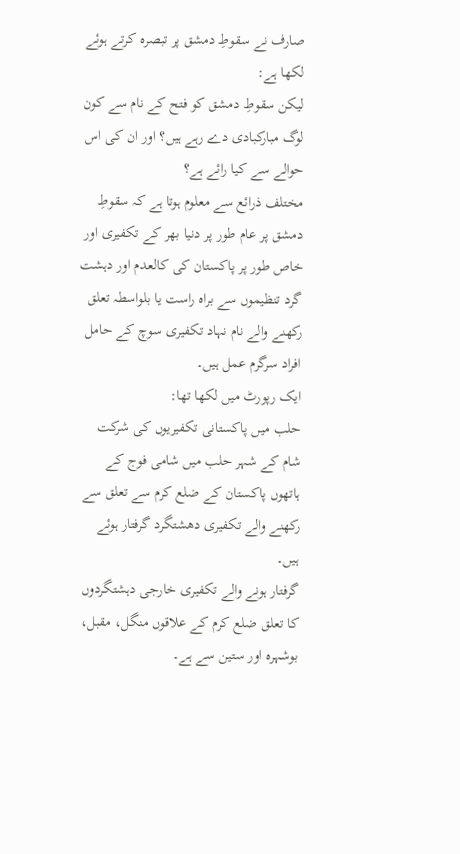صارف نے سقوطِ دمشق پر تبصرہ کرتے ہوئے لکھا ہے:
لیکن سقوطِ دمشق کو فتح کے نام سے کون لوگ مبارکبادی دے رہے ہیں؟ اور ان کی اس حوالے سے کیا رائے ہے؟
مختلف ذرائع سے معلوم ہوتا ہے کہ سقوطِ دمشق پر عام طور پر دنیا بھر کے تکفیری اور خاص طور پر پاکستان کی کالعدم اور دہشت گرد تنظیموں سے براہ راست یا بلواسطہ تعلق رکھنے والے نام نہاد تکفیری سوچ کے حامل افراد سرگرم عمل ہیں۔
ایک رپورٹ میں لکھا تھا:
حلب میں پاکستانی تکفیریوں کی شرکت
شام کے شہر حلب میں شامی فوج کے ہاتھوں پاکستان کے ضلع کرم سے تعلق سے رکھنے والے تکفیری دھشتگرد گرفتار ہوئے ہیں۔
گرفتار ہونے والے تکفیری خارجی دہشتگردوں کا تعلق ضلع کرم کے علاقوں منگل، مقبل، بوشہرہ اور ستین سے ہے۔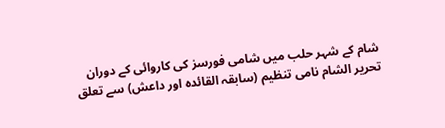شام کے شہر حلب میں شامی فورسز کی کاروائی کے دوران تحریر الشام نامی تنظیم (سابقہ القائدہ اور داعش) سے تعلق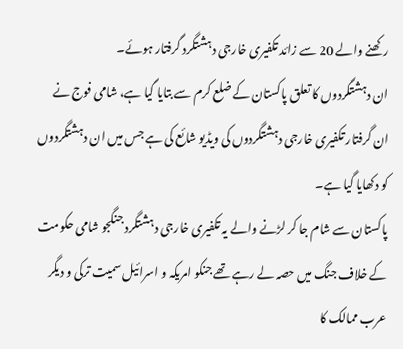رکھنے والے 20 سے زائد تکفیری خارجی دہشتگرد گرفتار ہوئے۔
ان دہشتگردوں کا تعلق پاکستان کے ضلع کرم سے بتایا گیا ہے، شامی فوج نے ان گرفتار تکفیری خارجی دہشتگردوں کی ویڈیو شائع کی ہے جس میں ان دہشتگردوں کو دکھایا گیا ہے۔
پاکستان سے شام جا کر لڑنے والے یہ تکفیری خارجی دہشتگرد جنگجو شامی حکومت کے خلاف جنگ میں حصہ لے رہے تھے جنکو امریکہ و اسرائیل سمیت ترکی و دیگر عرب ممالک کا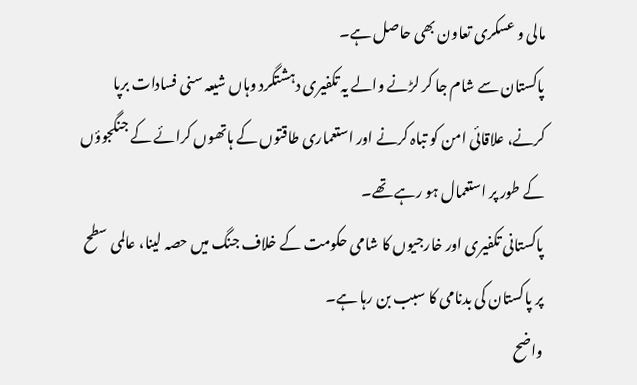مالی و عسکری تعاون بھی حاصل ہے۔
پاکستان سے شام جا کر لڑنے والے یہ تکفیری دہشتگرد وہاں شیعہ سنی فسادات برپا کرنے، علاقائی امن کو تباہ کرنے اور استعماری طاقتوں کے ہاتھوں کرائے کے جنگجوؤں کے طور پر استعمال ہو رہے تھے۔
پاکستانی تکفیری اور خارجیوں کا شامی حکومت کے خلاف جنگ میں حصہ لینا، عالمی سطح پر پاکستان کی بدنامی کا سبب بن رہا ہے۔
واضح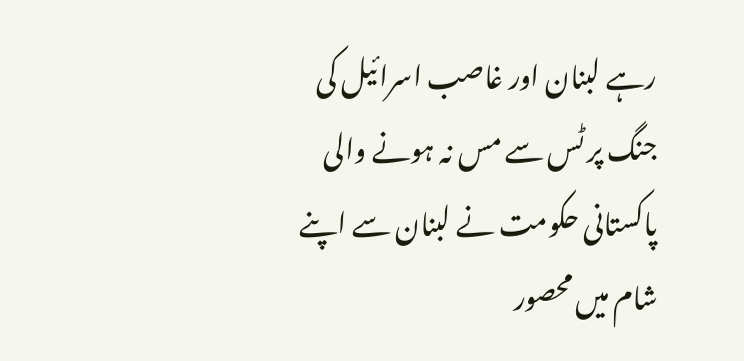رہے لبنان اور غاصب اسرائیل کی جنگ پر ٹس سے مس نہ ہونے والی پاکستانی حکومت نے لبنان سے اپنے شام میں محصور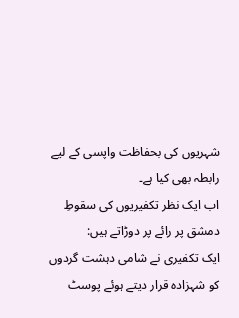شہریوں کی بحفاظت واپسی کے لیے رابطہ بھی کیا ہے۔
اب ایک نظر تکفیریوں کی سقوطِ دمشق پر رائے پر دوڑاتے ہیں:
ایک تکفیری نے شامی دہشت گردوں کو شہزادہ قرار دیتے ہوئے پوسٹ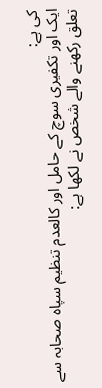کی ہے:
ایک اور تکفیری سوچ کے حامل اور کالعدم تنظیم سپاہ صحابہ سے تعلق رکھنے والے شخص نے لکھا ہے: